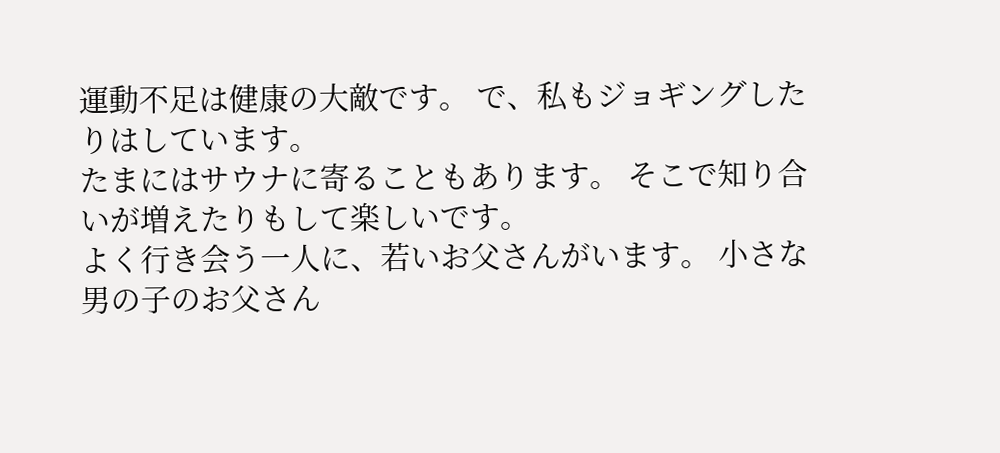運動不足は健康の大敵です。 で、私もジョギングしたりはしています。
たまにはサウナに寄ることもあります。 そこで知り合いが増えたりもして楽しいです。
よく行き会う一人に、若いお父さんがいます。 小さな男の子のお父さん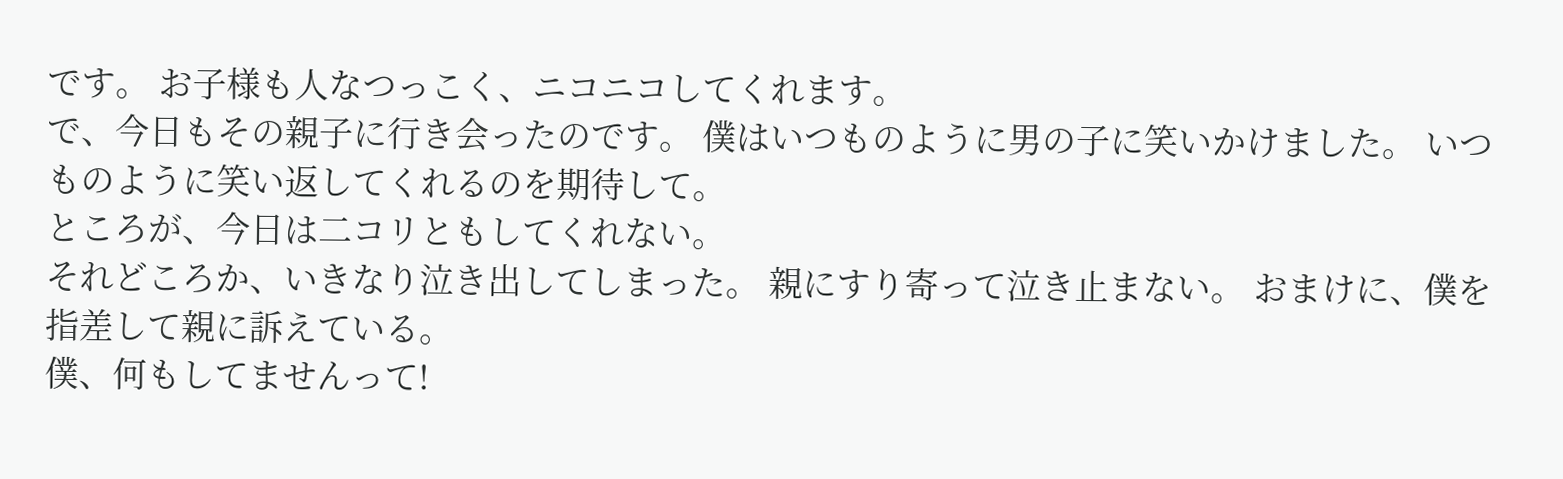です。 お子様も人なつっこく、ニコニコしてくれます。
で、今日もその親子に行き会ったのです。 僕はいつものように男の子に笑いかけました。 いつものように笑い返してくれるのを期待して。
ところが、今日は二コリともしてくれない。
それどころか、いきなり泣き出してしまった。 親にすり寄って泣き止まない。 おまけに、僕を指差して親に訴えている。
僕、何もしてませんって!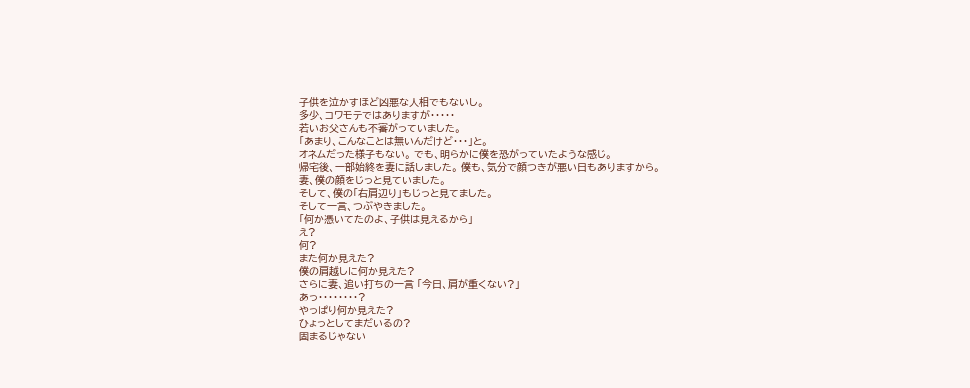子供を泣かすほど凶悪な人相でもないし。
多少、コワモテではありますが・・・・・
若いお父さんも不審がっていました。
「あまり、こんなことは無いんだけど・・・」と。
オネムだった様子もない。 でも、明らかに僕を恐がっていたような感じ。
帰宅後、一部始終を妻に話しました。 僕も、気分で顔つきが悪い日もありますから。
妻、僕の顔をじっと見ていました。
そして、僕の「右肩辺り」もじっと見てました。
そして一言、つぶやきました。
「何か憑いてたのよ、子供は見えるから」
え?
何?
また何か見えた?
僕の肩越しに何か見えた?
さらに妻、追い打ちの一言 「今日、肩が重くない?」
あっ・・・・・・・・?
やっぱり何か見えた?
ひょっとしてまだいるの?
固まるじゃない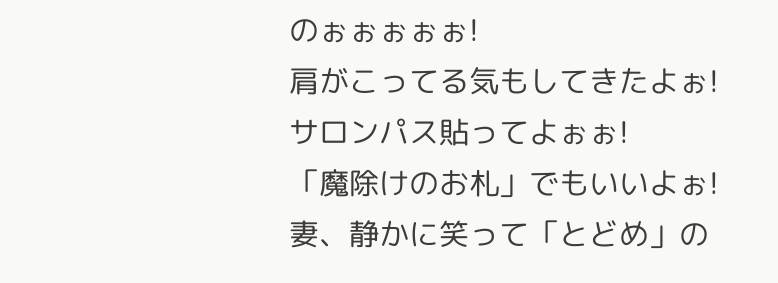のぉぉぉぉぉ!
肩がこってる気もしてきたよぉ!
サロンパス貼ってよぉぉ!
「魔除けのお札」でもいいよぉ!
妻、静かに笑って「とどめ」の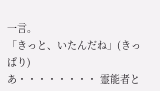一言。
「きっと、いたんだね」(きっぱり)
あ・・・・・・・・ 霊能者と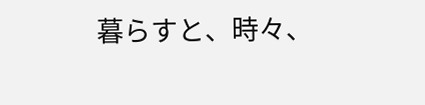暮らすと、時々、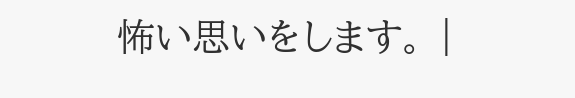怖い思いをします。 |